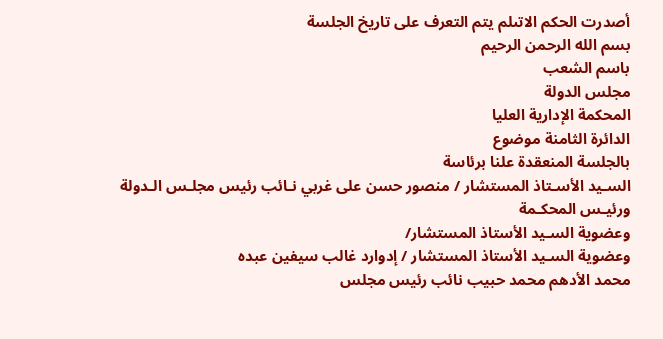أصدرت الحكم الاتىلم يتم التعرف على تاريخ الجلسة
بسم الله الرحمن الرحيم
باسم الشعب
مجلس الدولة
المحكمة الإدارية العليا
الدائرة الثامنة موضوع
بالجلسة المنعقدة علنا برئاسة
السـيد الأسـتاذ المستشار / منصور حسن على غربي نـائب رئيس مجلـس الـدولة
ورئيـس المحكـمة
وعضوية السـيد الأستاذ المستشار/
وعضوية السـيد الأستاذ المستشار / إدوارد غالب سيفين عبده
محمد الأدهم محمد حبيب نائب رئيس مجلس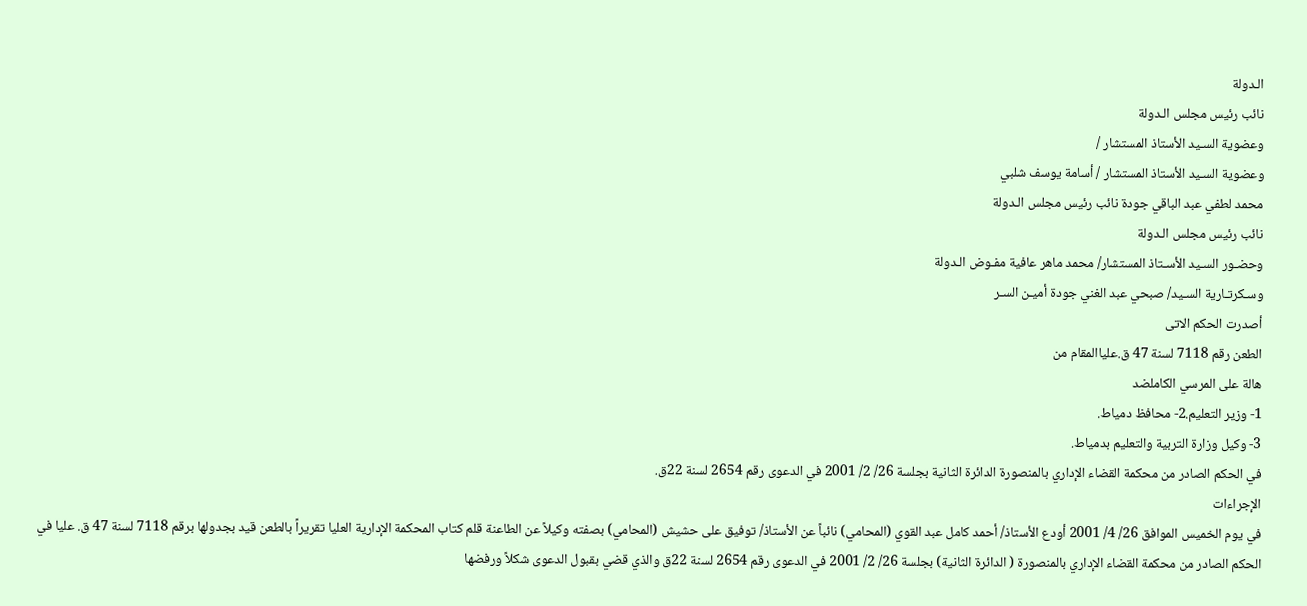الـدولة
نائب رئيس مجلس الـدولة
وعضوية السـيد الأستاذ المستشار /
وعضوية السـيد الأستاذ المستشار / أسامة يوسف شلبي
محمد لطفي عبد الباقي جودة نائب رئيس مجلس الـدولة
نائب رئيس مجلس الـدولة
وحضـور السـيد الأسـتاذ المستشار/ محمد ماهر عافية مفـوض الـدولة
وسـكرتـارية السـيد/ صبحي عبد الغني جودة أميـن السـر
أصدرت الحكم الاتى
الطعن رقم 7118 لسنة 47 ق.علياالمقام من
هالة على المرسي الكاملضد
1- وزير التعليم.2- محافظ دمياط.
3- وكيل وزارة التربية والتعليم بدمياط.
في الحكم الصادر من محكمة القضاء الإداري بالمنصورة الدائرة الثانية بجلسة 26/ 2/ 2001 في الدعوى رقم 2654 لسنة 22ق.
الإجراءات
في يوم الخميس الموافق 26/ 4/ 2001 أودع الأستاذ/ أحمد كامل عبد القوي (المحامي) نائباً عن الأستاذ/ توفيق على حشيش (المحامي) بصفته وكيلاً عن الطاعنة قلم كتاب المحكمة الإدارية العليا تقريراً بالطعن قيد بجدولها برقم 7118 لسنة 47 ق. عليا في الحكم الصادر من محكمة القضاء الإداري بالمنصورة ( الدائرة الثانية) بجلسة 26/ 2/ 2001 في الدعوى رقم 2654 لسنة 22ق والذي قضي بقبول الدعوى شكلاً ورفضها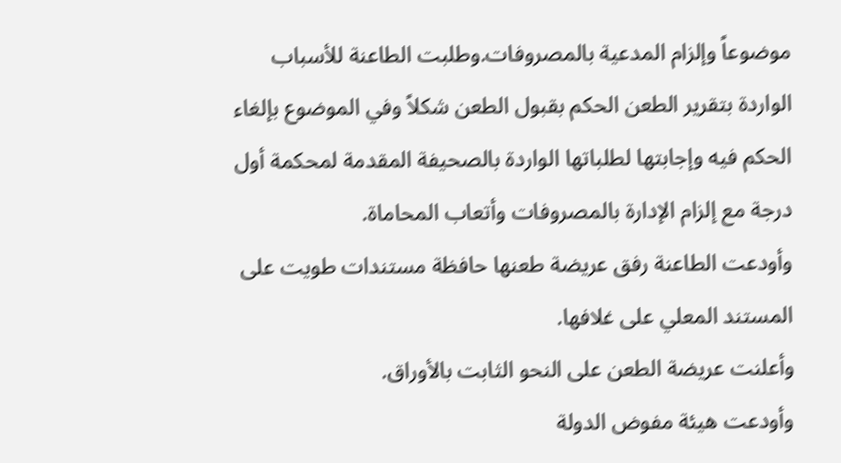موضوعاً وإلزام المدعية بالمصروفات.وطلبت الطاعنة للأسباب الواردة بتقرير الطعن الحكم بقبول الطعن شكلاً وفي الموضوع بإلغاء الحكم فيه وإجابتها لطلباتها الواردة بالصحيفة المقدمة لمحكمة أول درجة مع إلزام الإدارة بالمصروفات وأتعاب المحاماة.
وأودعت الطاعنة رفق عريضة طعنها حافظة مستندات طويت على المستند المعلي على غلافها.
وأعلنت عريضة الطعن على النحو الثابت بالأوراق.
وأودعت هيئة مفوض الدولة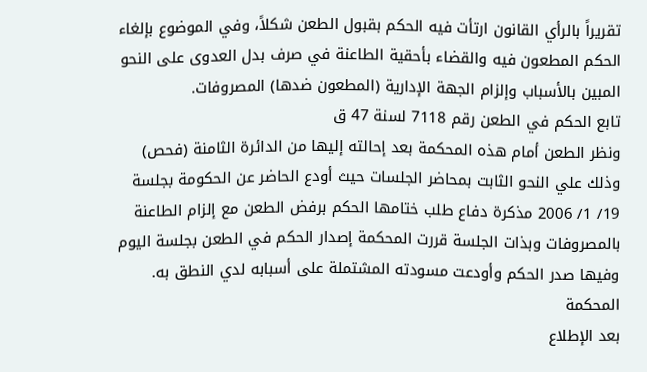تقريراً بالرأي القانون ارتأت فيه الحكم بقبول الطعن شكلاً، وفي الموضوع بإلغاء الحكم المطعون فيه والقضاء بأحقية الطاعنة في صرف بدل العدوى على النحو المبين بالأسباب وإلزام الجهة الإدارية (المطعون ضدها) المصروفات.
تابع الحكم في الطعن رقم 7118 لسنة 47 ق
ونظر الطعن أمام هذه المحكمة بعد إحالته إليها من الدائرة الثامنة (فحص) وذلك علي النحو الثابت بمحاضر الجلسات حيث أودع الحاضر عن الحكومة بجلسة 19/ 1/ 2006 مذكرة دفاع طلب ختامها الحكم برفض الطعن مع إلزام الطاعنة بالمصروفات وبذات الجلسة قررت المحكمة إصدار الحكم في الطعن بجلسة اليوم وفيها صدر الحكم وأودعت مسودته المشتملة على أسبابه لدي النطق به.
المحكمة
بعد الإطلاع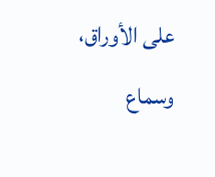على الأوراق، وسماع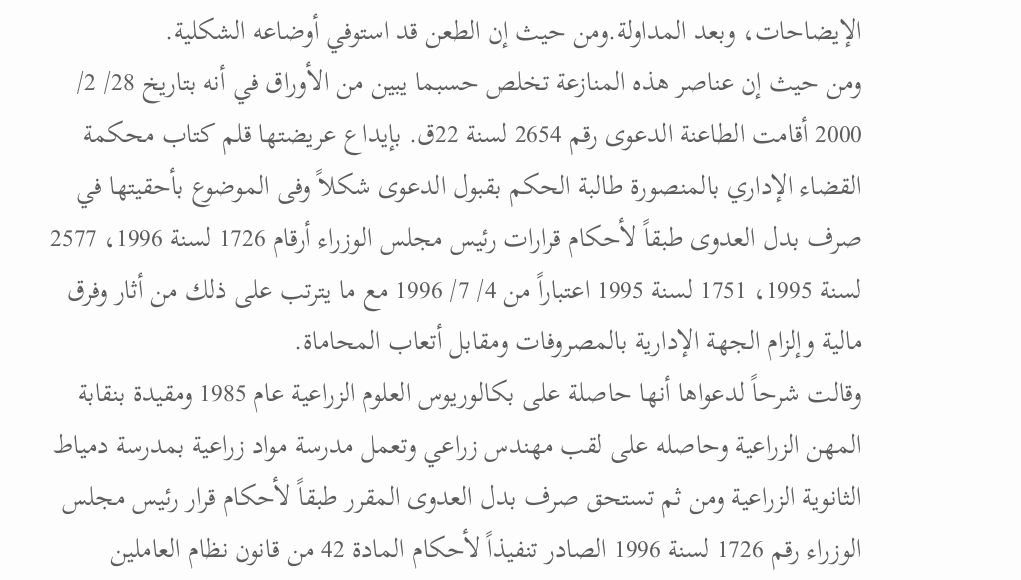الإيضاحات، وبعد المداولة.ومن حيث إن الطعن قد استوفي أوضاعه الشكلية.
ومن حيث إن عناصر هذه المنازعة تخلص حسبما يبين من الأوراق في أنه بتاريخ 28/ 2/ 2000 أقامت الطاعنة الدعوى رقم 2654 لسنة 22ق. بإيداع عريضتها قلم كتاب محكمة القضاء الإداري بالمنصورة طالبة الحكم بقبول الدعوى شكلاً وفى الموضوع بأحقيتها في صرف بدل العدوى طبقاً لأحكام قرارات رئيس مجلس الوزراء أرقام 1726 لسنة 1996، 2577 لسنة 1995، 1751 لسنة 1995 اعتباراً من 4/ 7/ 1996 مع ما يترتب على ذلك من أثار وفرق مالية وإلزام الجهة الإدارية بالمصروفات ومقابل أتعاب المحاماة.
وقالت شرحاً لدعواها أنها حاصلة على بكالوريوس العلوم الزراعية عام 1985 ومقيدة بنقابة المهن الزراعية وحاصله على لقب مهندس زراعي وتعمل مدرسة مواد زراعية بمدرسة دمياط الثانوية الزراعية ومن ثم تستحق صرف بدل العدوى المقرر طبقاً لأحكام قرار رئيس مجلس الوزراء رقم 1726 لسنة 1996 الصادر تنفيذاً لأحكام المادة 42 من قانون نظام العاملين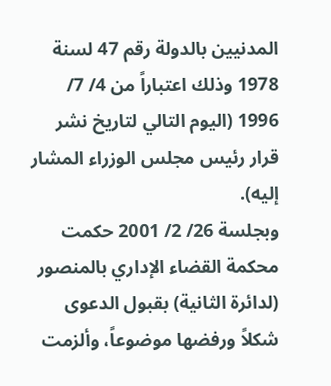المدنيين بالدولة رقم 47 لسنة 1978 وذلك اعتباراً من 4/ 7/ 1996 (اليوم التالي لتاريخ نشر قرار رئيس مجلس الوزراء المشار إليه).
وبجلسة 26/ 2/ 2001 حكمت محكمة القضاء الإداري بالمنصور (لدائرة الثانية) بقبول الدعوى شكلاً ورفضها موضوعاً، وألزمت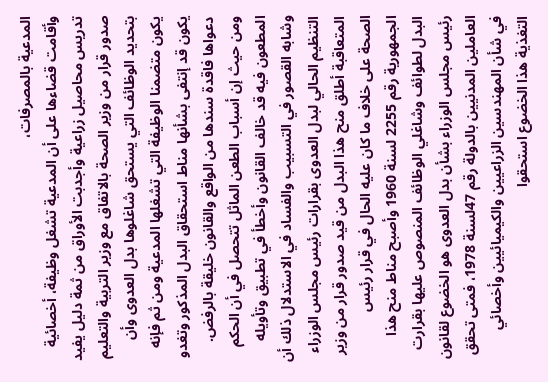المدعية بالمصرفات،
وأقامت قضاءها على أن المدعية تشغل وظيفة، أخصائية تدريس محاصيل زراعية وأجدبت الأوراق من ثمة دليل يفيد صدور قرار من وزير الصحة بالاتفاق مع وزير التربية والتعليم بتحديد الوظائف التي يستحق شاغلوها بدل العدوى وأن يكون متضمنا الوظيفة التي تشغلها المدعية ومن ثم فإنه يكون قد إنتفى بشأنها مناط استحقاق البدل المذكور وتغدو دعواها فاقدة سندها من الواقع والقانون خليقة بالرفض.
ومن حيث إن أسباب الطعن الماثل تتحصل في أن الحكم المطعون فيه قد خالف القانون وأخطأ في تطبيق وتأويله وشابه القصور في التسبيب والفساد في الاستدلال ذلك أن التنظيم الحالي لبدل العدوى بقرارات رئيس مجلس الوزراء المتعاقبة أطلق منح هذا البدل من قيد صدور قرار من وزير الصحة على خلاف ما كان عليه الحال في قرار رئيس الجمهورية رقم 2255 لسنة 1960 وأصبح مناط منح هذا البدل لطوائف وشاغلي الوظائف المنصوص عليها بقرارت رئيس مجلس الوزراء بشأن بدل العدوى هو الخضوع لقانون العاملين المدنيين بالدولة رقم 47لسنة 1978، فمتى تحقق في شأن المهندسين الزراعيين والكيميائيين وأخصائي التغذية هذا الخضوع استحقوا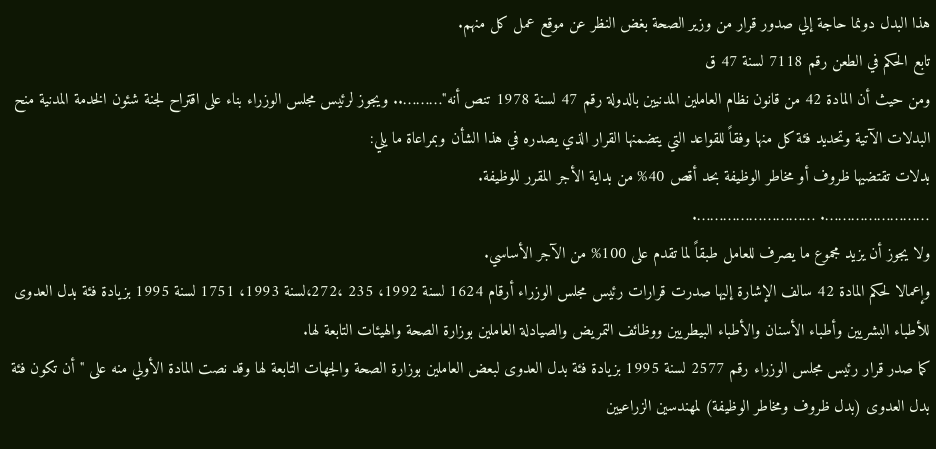هذا البدل دونما حاجة إلي صدور قرار من وزير الصحة بغض النظر عن موقع عمل كل منهم.
تابع الحكم في الطعن رقم 7118 لسنة 47 ق
ومن حيث أن المادة 42 من قانون نظام العاملين المدنيين بالدولة رقم 47 لسنة 1978 تنص أنه"……….. ويجوز لرئيس مجلس الوزراء بناء على اقتراح لجنة شئون الخدمة المدنية منح البدلات الآتية وتحديد فئة كل منها وفقاً للقواعد التي يتضمنها القرار الذي يصدره في هذا الشأن وبمراعاة ما يلي:
بدلات تقتضيها ظروف أو مخاطر الوظيفة بحد أقص 40% من بداية الأجر المقرر للوظيفة.
……………………. ……………………….
ولا يجوز أن يزيد مجموع ما يصرف للعامل طبقاً لما تقدم على 100% من الآجر الأساسي.
وإعمالا لحكم المادة 42 سالف الإشارة إليها صدرت قرارات رئيس مجلس الوزراء أرقام 1624 لسنة 1992، 235 ،272،لسنة 1993، 1751 لسنة 1995 بزيادة فئة بدل العدوى للأطباء البشريين وأطباء الأسنان والأطباء البيطريين ووظائف التمريض والصيادلة العاملين بوزارة الصحة والهيئات التابعة لها.
كما صدر قرار رئيس مجلس الوزراء رقم 2577 لسنة 1995 بزيادة فئة بدل العدوى لبعض العاملين بوزارة الصحة والجهات التابعة لها وقد نصت المادة الأولي منه على "أن تكون فئة بدل العدوى (بدل ظروف ومخاطر الوظيفة) لمهندسين الزراعيين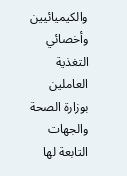والكيميائيين وأخصائي التغذية العاملين بوزارة الصحة والجهات التابعة لها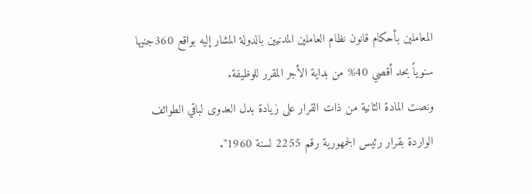المعاملين بأحكام قانون نظام العاملين المدنيين بالدولة المشار إليه بواقع 360جنيها سنوياً بحد أقصي 40% من بداية الأجر المقرر للوظيفة.
ونصت المادة الثانية من ذات القرار على زيادة بدل العدوى لباقي الطوائف الواردة بقرار رئيس الجمهورية رقم 2255 لسنة 1960".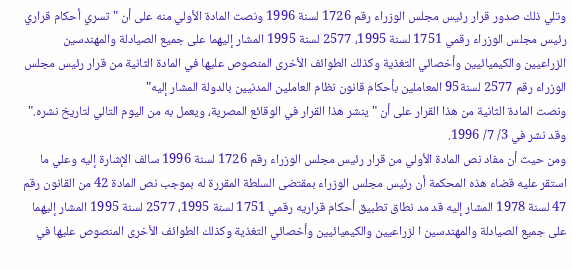وتلي ذلك صدور قرار رئيس مجلس الوزراء رقم 1726 لسنة 1996 ونصت المادة الأولي منه على أن " تسري أحكام قراري رئيس مجلس الوزراء رقمي 1751 لسنة 1995، 2577 لسنة 1995 المشار إليهما على جميع الصيادلة والمهندسين الزراعيين والكيميائيين وأخصائي التغذية وكذلك الطوائف الأخرى المنصوص عليها في المادة الثانية من قرار رئيس مجلس الوزراء رقم 2577 لسنة95 المعاملين بأحكام قانون نظام العاملين المدنيين بالدولة المشار إليه"
ونصت المادة الثانية من هذا القرار على أن " ينشر هذا القرار في الوقائع المصرية، ويعمل به من اليوم التالي لتاريخ نشره." وقد نشر في 3/ 7/ 1996.
ومن حيث أن مفاد نص المادة الأولي من قرار رئيس مجلس الوزراء رقم 1726 لسنة 1996 سالف الإشارة إليه وعلي ما استقر عليه قضاء هذه المحكمة أن رئيس مجلس الوزراء بمقتضى السلطة المقررة له بموجب نص المادة 42 من القانون رقم 47 لسنة 1978 المشار إليه قد مد نطاق تطبيق أحكام قراريه رقمي 1751 لسنة 1995، 2577 لسنة 1995 المشار إليهما على جميع الصيادلة والمهندسين ا لزراعيين والكيميائيين وأخصائي التغذية وكذلك الطوائف الأخرى المنصوص عليها في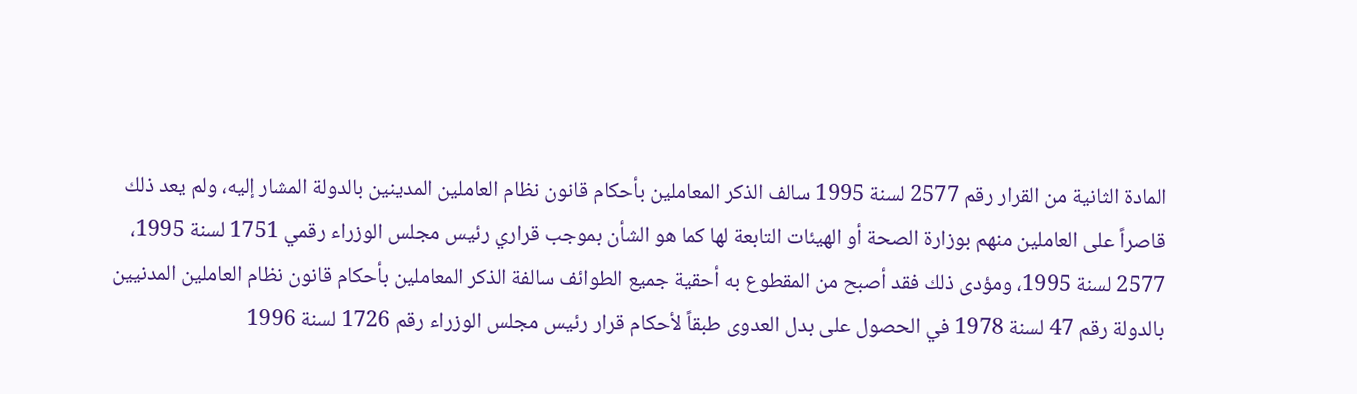المادة الثانية من القرار رقم 2577 لسنة 1995 سالف الذكر المعاملين بأحكام قانون نظام العاملين المدينين بالدولة المشار إليه، ولم يعد ذلك قاصراً على العاملين منهم بوزارة الصحة أو الهيئات التابعة لها كما هو الشأن بموجب قراري رئيس مجلس الوزراء رقمي 1751 لسنة 1995، 2577 لسنة 1995، ومؤدى ذلك فقد أصبح من المقطوع به أحقية جميع الطوائف سالفة الذكر المعاملين بأحكام قانون نظام العاملين المدنيين بالدولة رقم 47 لسنة 1978 في الحصول على بدل العدوى طبقاً لأحكام قرار رئيس مجلس الوزراء رقم 1726 لسنة 1996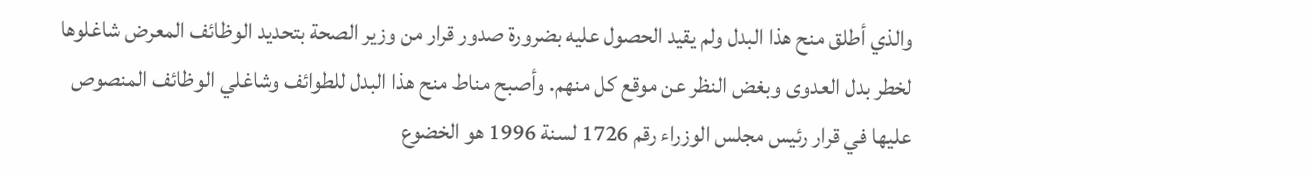والذي أطلق منح هذا البدل ولم يقيد الحصول عليه بضرورة صدور قرار من وزير الصحة بتحديد الوظائف المعرض شاغلوها لخطر بدل العدوى وبغض النظر عن موقع كل منهم. وأصبح مناط منح هذا البدل للطوائف وشاغلي الوظائف المنصوص عليها في قرار رئيس مجلس الوزراء رقم 1726 لسنة 1996 هو الخضوع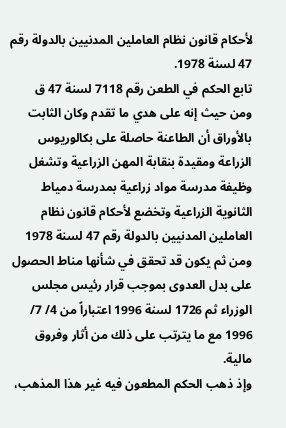لأحكام قانون نظام العاملين المدنيين بالدولة رقم 47 لسنة 1978.
تابع الحكم في الطعن رقم 7118 لسنة 47 ق
ومن حيث إنه على هدي ما تقدم وكان الثابت بالأوراق أن الطاعنة حاصلة على بكالوريوس الزراعة ومقيدة بنقابة المهن الزراعية وتشغل وظيفة مدرسة مواد زراعية بمدرسة دمياط الثانوية الزراعية وتخضع لأحكام قانون نظام العاملين المدنيين بالدولة رقم 47 لسنة 1978 ومن ثم يكون قد تحقق في شأنها مناط الحصول على بدل العدوى بموجب قرار رئيس مجلس الوزراء ثم 1726 لسنة 1996 اعتباراً من 4/ 7/ 1996 مع ما يترتب على ذلك من أثار وفروق مالية.
وإذ ذهب الحكم المطعون فيه غير هذا المذهب،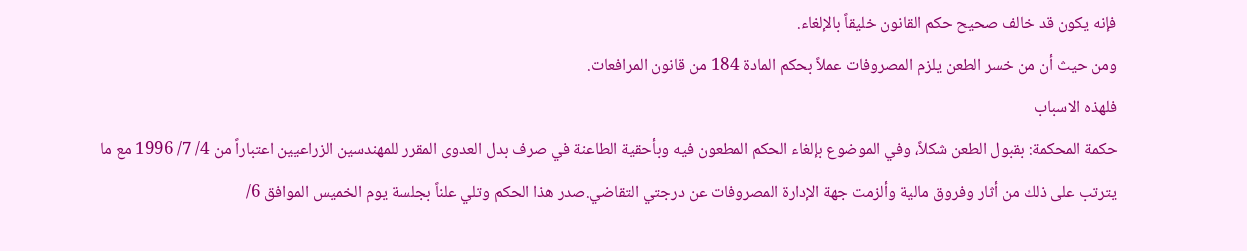فإنه يكون قد خالف صحيح حكم القانون خليقاً بالإلغاء.
ومن حيث أن من خسر الطعن يلزم المصروفات عملاً بحكم المادة 184 من قانون المرافعات.
فلهذه الاسباب
حكمة المحكمة: بقبول الطعن شكلاً، وفي الموضوع بإلغاء الحكم المطعون فيه وبأحقية الطاعنة في صرف بدل العدوى المقرر للمهندسين الزراعيين اعتباراً من 4/ 7/ 1996 مع ما يترتب على ذلك من أثار وفروق مالية وألزمت جهة الإدارة المصروفات عن درجتي التقاضي.صدر هذا الحكم وتلي علناً بجلسة يوم الخميس الموافق 6/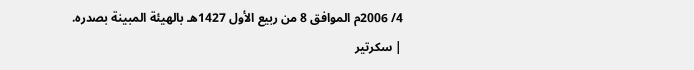4/ 2006م الموافق 8 من ربيع الأول 1427هـ بالهيئة المبينة بصدره.
| سكرتير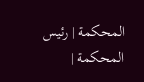المحكمة | رئيس المحكمة |